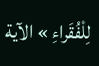لِلْفُقَراءِ » الآية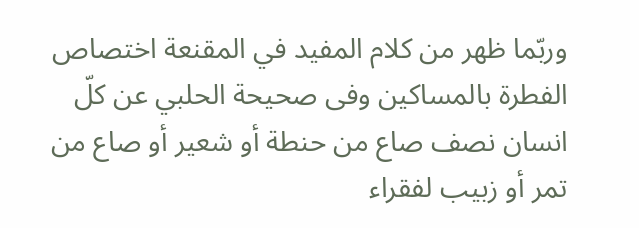وربّما ظهر من كلام المفيد في المقنعة اختصاص الفطرة بالمساكين وفى صحيحة الحلبي عن كلّ انسان نصف صاع من حنطة أو شعير أو صاع من تمر أو زبيب لفقراء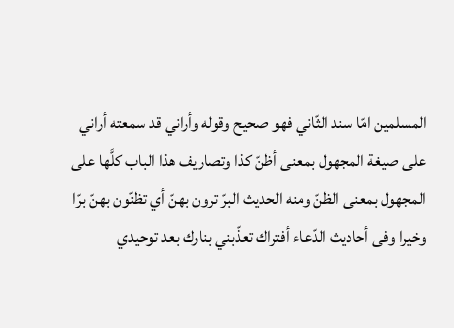المسلمين امّا سند الثّاني فهو صحيح وقوله وأراني قد سمعته أراني على صيغة المجهول بمعنى أظنّ كذا وتصاريف هذا الباب كلَّها على المجهول بمعنى الظنّ ومنه الحديث البرّ ترون بهنّ أي تظنّون بهنّ برّا وخيرا وفى أحاديث الدّعاء أفتراك تعذّبني بنارك بعد توحيدي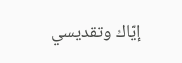إيّاك وتقديسي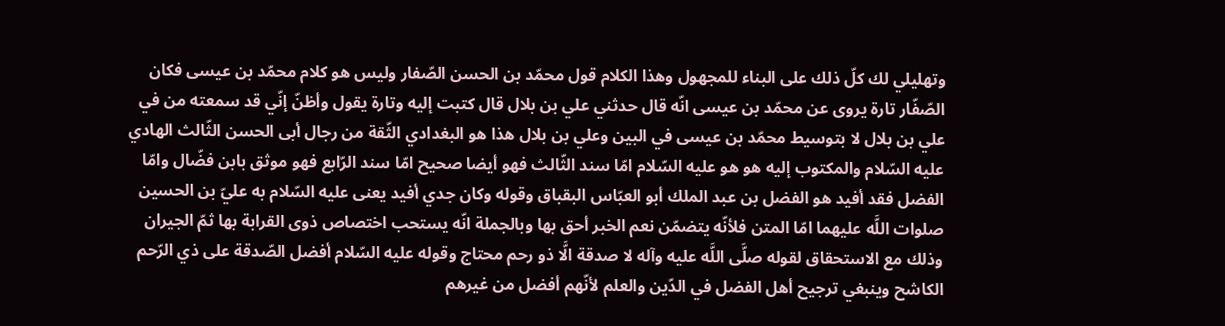وتهليلي لك كلّ ذلك على البناء للمجهول وهذا الكلام قول محمّد بن الحسن الصّفار وليس هو كلام محمّد بن عيسى فكان الصّفّار تارة يروى عن محمّد بن عيسى انّه قال حدثني علي بن بلال قال كتبت إليه وتارة يقول وأظنّ إنّي قد سمعته من في علي بن بلال لا بتوسيط محمّد بن عيسى في البين وعلي بن بلال هذا هو البغدادي الثّقة من رجال أبى الحسن الثّالث الهادي عليه السّلام والمكتوب إليه هو هو عليه السّلام امّا سند الثّالث فهو أيضا صحيح امّا سند الرّابع فهو موثق بابن فضّال وامّا الفضل فقد أفيد هو الفضل بن عبد الملك أبو العبّاس البقباق وقوله وكان جدي أفيد يعنى عليه السّلام به عليّ بن الحسين صلوات اللَّه عليهما امّا المتن فلأنّه يتضمّن نعم الخبر أحق بها وبالجملة انّه يستحب اختصاص ذوى القرابة بها ثمّ الجيران وذلك مع الاستحقاق لقوله صلَّى اللَّه عليه وآله لا صدقة الَّا ذو رحم محتاج وقوله عليه السّلام أفضل الصّدقة على ذي الرّحم الكاشح وينبغي ترجيح أهل الفضل في الدّين والعلم لأنّهم أفضل من غيرهم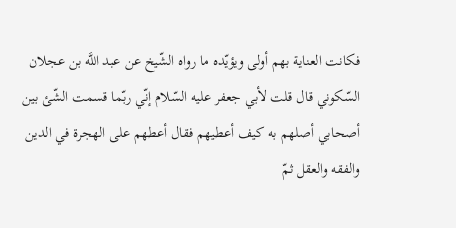فكانت العناية بهم أولى ويؤيّده ما رواه الشّيخ عن عبد اللَّه بن عجلان السّكوني قال قلت لأبي جعفر عليه السّلام إنّي ربّما قسمت الشّئ بين أصحابي أصلهم به كيف أعطيهم فقال أعطهم على الهجرة في الدين والفقه والعقل ثمّ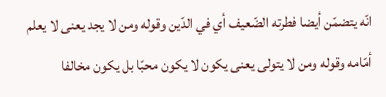انّه يتضمّن أيضا فطرته الضّعيف أي في الدّين وقوله ومن لا يجد يعنى لا يعلم أمّامه وقوله ومن لا يتولى يعنى يكون لا يكون محبّا بل يكون مخالفا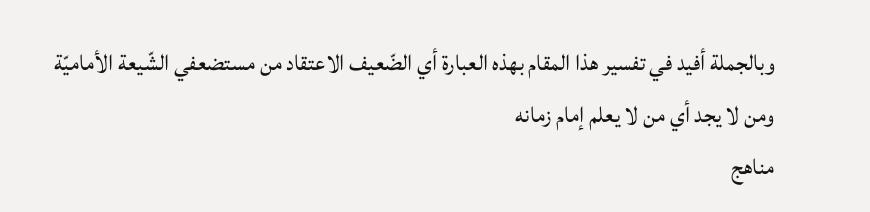وبالجملة أفيد في تفسير هذا المقام بهذه العبارة أي الضّعيف الاعتقاد من مستضعفي الشّيعة الأماميّة ومن لا يجد أي من لا يعلم إمام زمانه
مناهج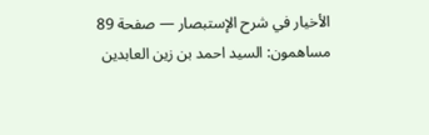الأخيار في شرح الإستبصار — صفحة 89
مساهمون: السيد احمد بن زين العابدين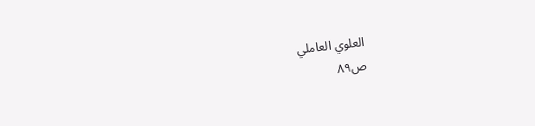العلوي العاملي
ص٨٩